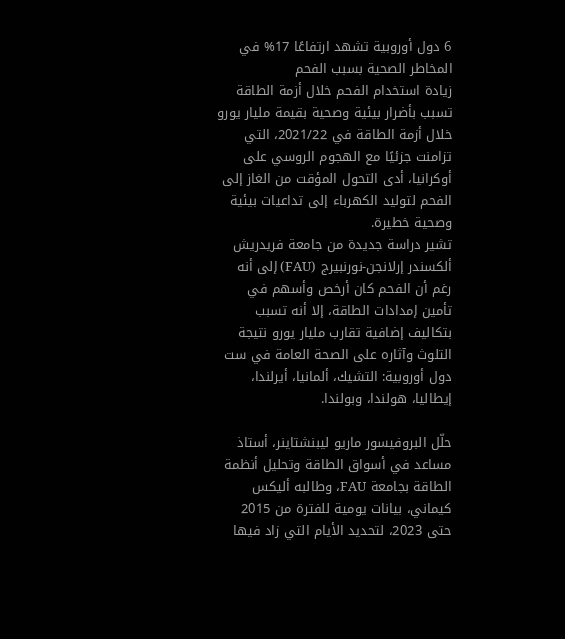6 دول أوروبية تشهد ارتفاعًا 17% في المخاطر الصحية بسبب الفحم
زيادة استخدام الفحم خلال أزمة الطاقة تسبب بأضرار بيئية وصحية بقيمة مليار يورو
خلال أزمة الطاقة في 2021/22، التي تزامنت جزئيًا مع الهجوم الروسي على أوكرانيا، أدى التحول المؤقت من الغاز إلى الفحم لتوليد الكهرباء إلى تداعيات بيئية وصحية خطيرة.
تشير دراسة جديدة من جامعة فريدريش ألكسندر إرلانجن-نورنبيرج (FAU) إلى أنه رغم أن الفحم كان أرخص وأسهم في تأمين إمدادات الطاقة، إلا أنه تسبب بتكاليف إضافية تقارب مليار يورو نتيجة التلوث وآثاره على الصحة العامة في ست دول أوروبية: التشيك، ألمانيا، أيرلندا، إيطاليا، هولندا، وبولندا.

حلّل البروفيسور ماريو ليبنشتاينر، أستاذ مساعد في أسواق الطاقة وتحليل أنظمة الطاقة بجامعة FAU، وطالبه أليكس كيماني، بيانات يومية للفترة من 2015 حتى 2023، لتحديد الأيام التي زاد فيها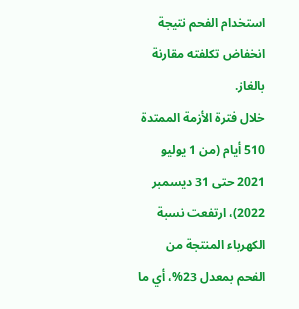استخدام الفحم نتيجة انخفاض تكلفته مقارنة بالغاز.
خلال فترة الأزمة الممتدة 510 أيام (من 1 يوليو 2021 حتى 31 ديسمبر 2022)، ارتفعت نسبة الكهرباء المنتجة من الفحم بمعدل 23%، أي ما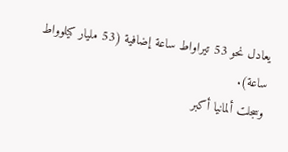يعادل نحو 53 تيراواط ساعة إضافية (53 مليار كيلوواط ساعة).
وسجلت ألمانيا أكبر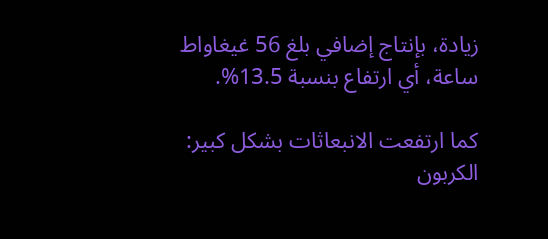زيادة، بإنتاج إضافي بلغ 56 غيغاواط ساعة، أي ارتفاع بنسبة 13.5%.

كما ارتفعت الانبعاثات بشكل كبير: الكربون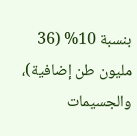بنسبة 10% (36 مليون طن إضافية)، والجسيمات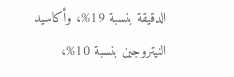الدقيقة بنسبة 19%، وأكاسيد النيتروجين بنسبة 10%،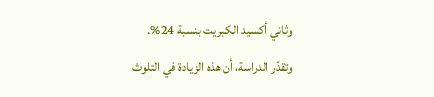وثاني أكسيد الكبريت بنسبة 24%.
وتقدّر الدراسة، أن هذه الزيادة في التلوث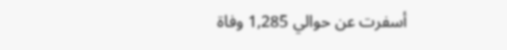أسفرت عن حوالي 1,285 وفاة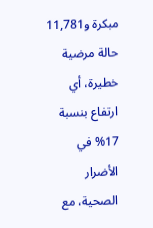مبكرة و11,781 حالة مرضية خطيرة، أي ارتفاع بنسبة 17% في الأضرار الصحية، مع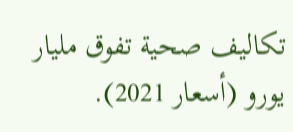تكاليف صحية تفوق مليار يورو (أسعار 2021).